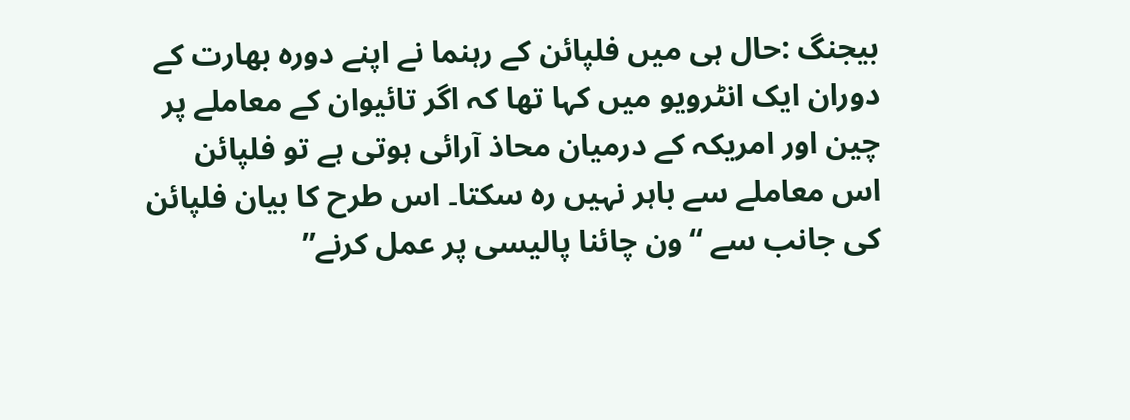بیجنگ :حال ہی میں فلپائن کے رہنما نے اپنے دورہ بھارت کے دوران ایک انٹرویو میں کہا تھا کہ اگر تائیوان کے معاملے پر چین اور امریکہ کے درمیان محاذ آرائی ہوتی ہے تو فلپائن اس معاملے سے باہر نہیں رہ سکتا۔ اس طرح کا بیان فلپائن کی جانب سے “ون چائنا پالیسی پر عمل کرنے”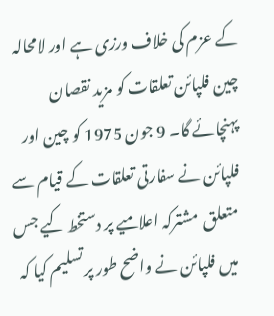کے عزم کی خلاف ورزی ہے اور لامحالہ چین فلپائن تعلقات کو مزید نقصان پہنچائے گا۔ 9 جون 1975 کو چین اور فلپائن نے سفارتی تعلقات کے قیام سے متعلق  مشترکہ اعلامیے پر دستخط کیے جس میں فلپائن نے واضح طور پر تسلیم کیا کہ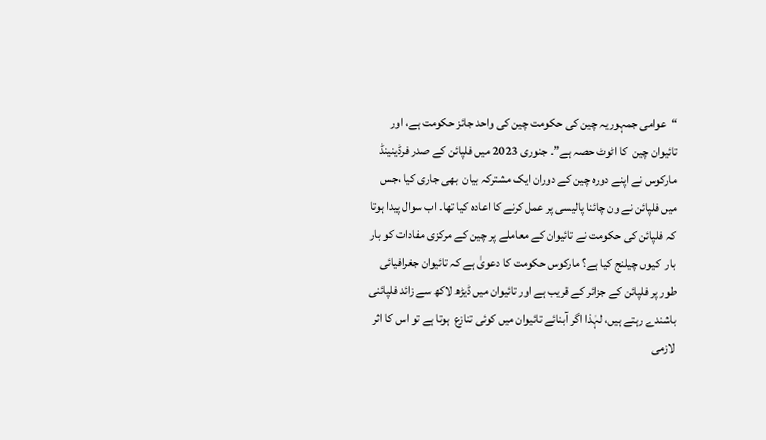“عوامی جمہوریہ چین کی حکومت چین کی واحد جائز حکومت ہے، اور تائیوان چین  کا اٹوٹ حصہ ہے”۔ جنوری 2023 میں فلپائن کے صدر فرڈینینڈ مارکوس نے اپنے دورہ چین کے دوران ایک مشترکہ بیان  بھی جاری کیا ،جس میں فلپائن نے ون چائنا پالیسی پر عمل کرنے کا اعادہ کیا تھا۔ اب سوال پیدا ہوتا کہ فلپائن کی حکومت نے تائیوان کے معاملے پر چین کے مرکزی مفادات کو بار بار  کیوں چیلنج کیا ہے؟ مارکوس حکومت کا دعویٰ ہے کہ تائیوان جغرافیائی طور پر فلپائن کے جزائر کے قریب ہے اور تائیوان میں ڈیڑھ لاکھ سے زائد فلپائنی باشندے رہتے ہیں، لہٰذا اگر آبنائے تائیوان میں کوئی تنازع  ہوتا ہے تو اس کا اثر لازمی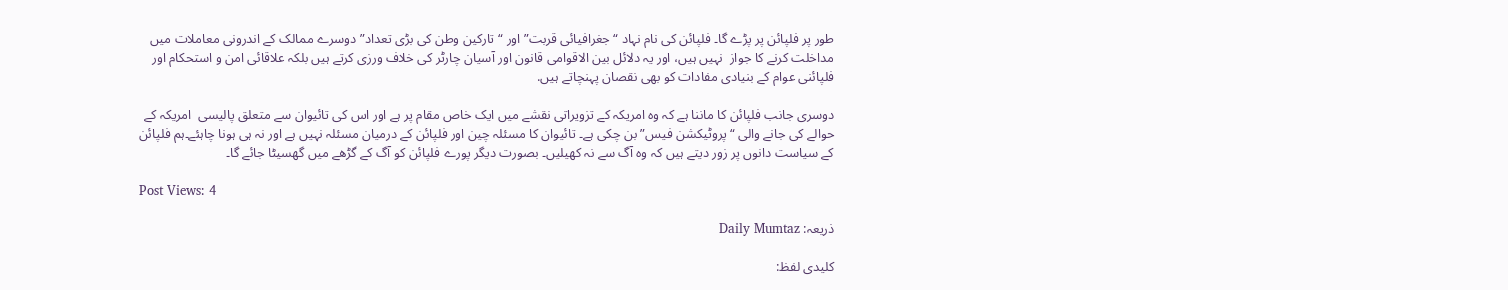طور پر فلپائن پر پڑے گا۔ فلپائن کی نام نہاد “جغرافیائی قربت” اور “تارکین وطن کی بڑی تعداد” دوسرے ممالک کے اندرونی معاملات میں مداخلت کرنے کا جواز  نہیں ہیں، اور یہ دلائل بین الاقوامی قانون اور آسیان چارٹر کی خلاف ورزی کرتے ہیں بلکہ علاقائی امن و استحکام اور فلپائنی عوام کے بنیادی مفادات کو بھی نقصان پہنچاتے ہیں.

دوسری جانب فلپائن کا ماننا ہے کہ وہ امریکہ کے تزویراتی نقشے میں ایک خاص مقام پر ہے اور اس کی تائیوان سے متعلق پالیسی  امریکہ کے حوالے کی جانے والی “پروٹیکشن فیس” بن چکی ہے۔ تائیوان کا مسئلہ چین اور فلپائن کے درمیان مسئلہ نہیں ہے اور نہ ہی ہونا چاہئے۔ہم فلپائن کے سیاست دانوں پر زور دیتے ہیں کہ وہ آگ سے نہ کھیلیں۔ بصورت دیگر پورے فلپائن کو آگ کے گڑھے میں گھسیٹا جائے گا۔

Post Views: 4

ذریعہ: Daily Mumtaz

کلیدی لفظ: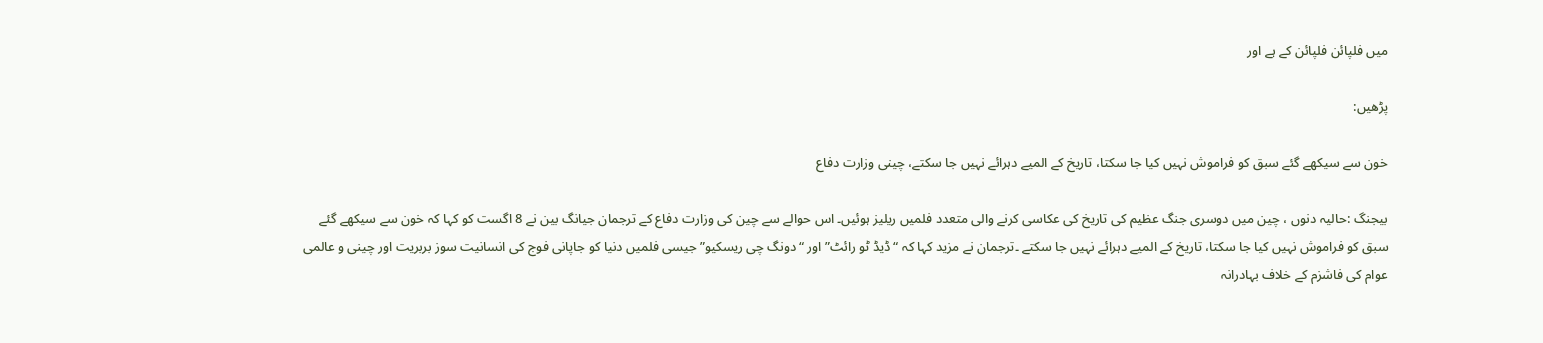میں فلپائن فلپائن کے ہے اور

پڑھیں:

خون سے سیکھے گئے سبق کو فراموش نہیں کیا جا سکتا، تاریخ کے المیے دہرائے نہیں جا سکتے، چینی وزارت دفاع

بیجنگ :حالیہ دنوں ، چین میں دوسری جنگ عظیم کی تاریخ کی عکاسی کرنے والی متعدد فلمیں ریلیز ہوئیں۔ اس حوالے سے چین کی وزارت دفاع کے ترجمان جیانگ بین نے 8 اگست کو کہا کہ خون سے سیکھے گئے سبق کو فراموش نہیں کیا جا سکتا، تاریخ کے المیے دہرائے نہیں جا سکتے ۔ترجمان نے مزید کہا کہ “ڈیڈ ٹو رائٹ” اور “دونگ چی ریسکیو” جیسی فلمیں دنیا کو جاپانی فوج کی انسانیت سوز بربریت اور چینی و عالمی عوام کی فاشزم کے خلاف بہادرانہ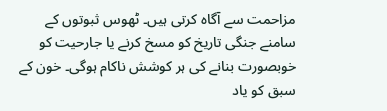مزاحمت سے آگاہ کرتی ہیں۔ ٹھوس ثبوتوں کے سامنے جنگی تاریخ کو مسخ کرنے یا جارحیت کو خوبصورت بنانے کی ہر کوشش ناکام ہوگی۔ خون کے سبق کو یاد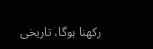رکھنا ہوگا، تاریخی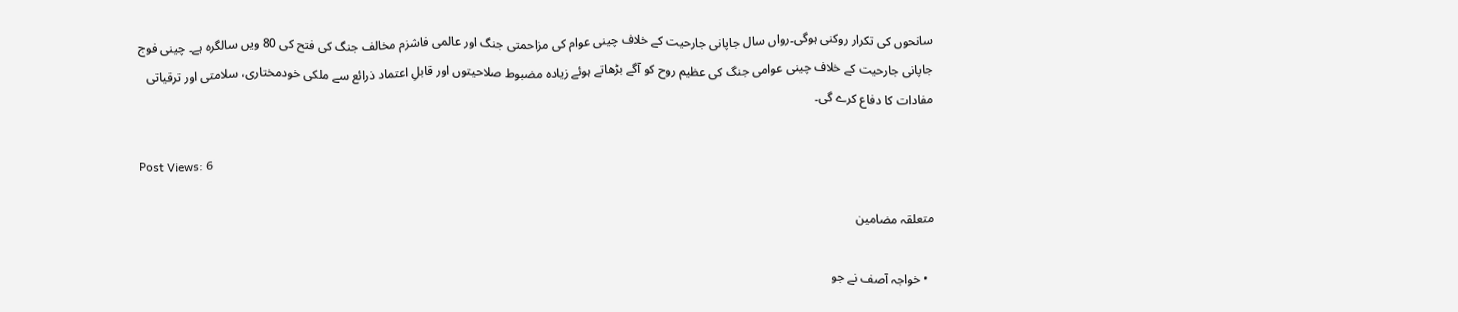سانحوں کی تکرار روکنی ہوگی۔رواں سال جاپانی جارحیت کے خلاف چینی عوام کی مزاحمتی جنگ اور عالمی فاشزم مخالف جنگ کی فتح کی 80 ویں سالگرہ ہے۔ چینی فوج جاپانی جارحیت کے خلاف چینی عوامی جنگ کی عظیم روح کو آگے بڑھاتے ہوئے زیادہ مضبوط صلاحیتوں اور قابلِ اعتماد ذرائع سے ملکی خودمختاری، سلامتی اور ترقیاتی مفادات کا دفاع کرے گی۔

Post Views: 6

متعلقہ مضامین

  • خواجہ آصف نے جو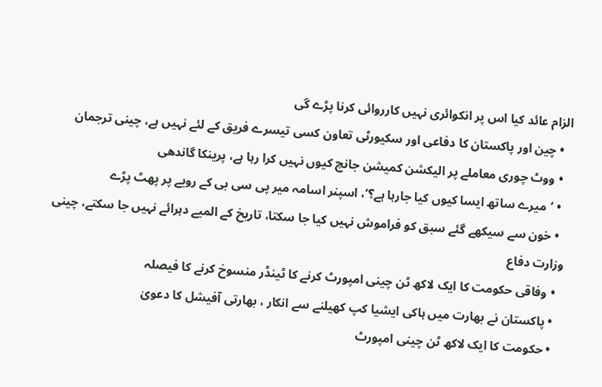الزام عائد کیا اس پر انکوائری نہیں کارروائی کرنا پڑے گی
  • چین اور پاکستان کا دفاعی اور سکیورٹی تعاون کسی تیسرے فریق کے لئے نہیں ہے، چینی ترجمان
  • ووٹ چوری معاملے پر الیکشن کمیشن جانچ کیوں نہیں کرا رہا ہے، پرینکا گاندھی
  • ’میرے ساتھ ایسا کیوں کیا جارہا ہے؟‘، اسپنر اسامہ میر پی سی بی کے رویے پر پھٹ پڑے
  • خون سے سیکھے گئے سبق کو فراموش نہیں کیا جا سکتا، تاریخ کے المیے دہرائے نہیں جا سکتے، چینی وزارت دفاع
  • وفاقی حکومت کا ایک لاکھ ٹن چینی امپورٹ کرنے کا ٹینڈر منسوخ کرنے کا فیصلہ
  • پاکستان نے بھارت میں ہاکی ایشیا کپ کھیلنے سے انکار ، بھارتی آفیشل کا دعویٰ
  • حکومت کا ایک لاکھ ٹن چینی امپورٹ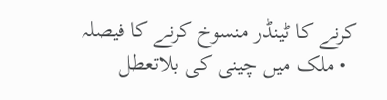کرنے کا ٹینڈر منسوخ کرنے کا فیصلہ
  • ملک میں چینی کی بلاتعطل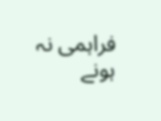فراہمی نہ ہونے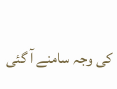کی وجہ سامنے آ گئی